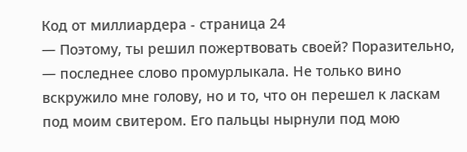Код от миллиардера - страница 24
— Поэтому, ты решил пожертвовать своей? Поразительно, — последнее слово промурлыкала. Не только вино вскружило мне голову, но и то, что он перешел к ласкам под моим свитером. Его пальцы нырнули под мою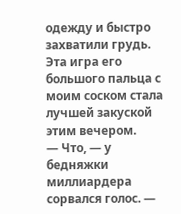одежду и быстро захватили грудь. Эта игра его большого пальца с моим соском стала лучшей закуской этим вечером.
— Что, — у бедняжки миллиардера сорвался голос. —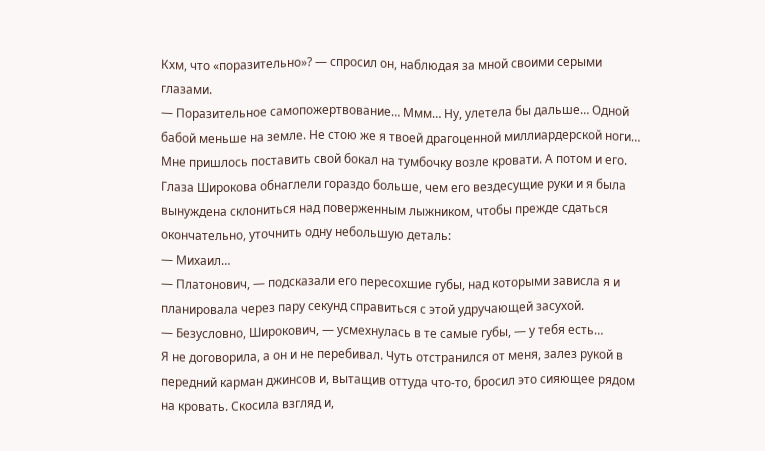Кхм, что «поразительно»? — спросил он, наблюдая за мной своими серыми глазами.
— Поразительное самопожертвование… Ммм… Ну, улетела бы дальше… Одной бабой меньше на земле. Не стою же я твоей драгоценной миллиардерской ноги…
Мне пришлось поставить свой бокал на тумбочку возле кровати. А потом и его. Глаза Широкова обнаглели гораздо больше, чем его вездесущие руки и я была вынуждена склониться над поверженным лыжником, чтобы прежде сдаться окончательно, уточнить одну небольшую деталь:
— Михаил…
— Платонович, — подсказали его пересохшие губы, над которыми зависла я и планировала через пару секунд справиться с этой удручающей засухой.
— Безусловно, Широкович, — усмехнулась в те самые губы, — у тебя есть…
Я не договорила, а он и не перебивал. Чуть отстранился от меня, залез рукой в передний карман джинсов и, вытащив оттуда что-то, бросил это сияющее рядом на кровать. Скосила взгляд и,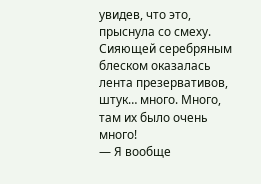увидев, что это, прыснула со смеху. Сияющей серебряным блеском оказалась лента презервативов, штук… много. Много, там их было очень много!
— Я вообще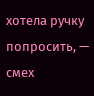хотела ручку попросить, — смех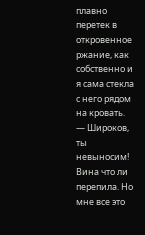плавно перетек в откровенное ржание, как собственно и я сама стекла с него рядом на кровать. — Широков, ты невыносим!
Вина что ли перепила. Но мне все это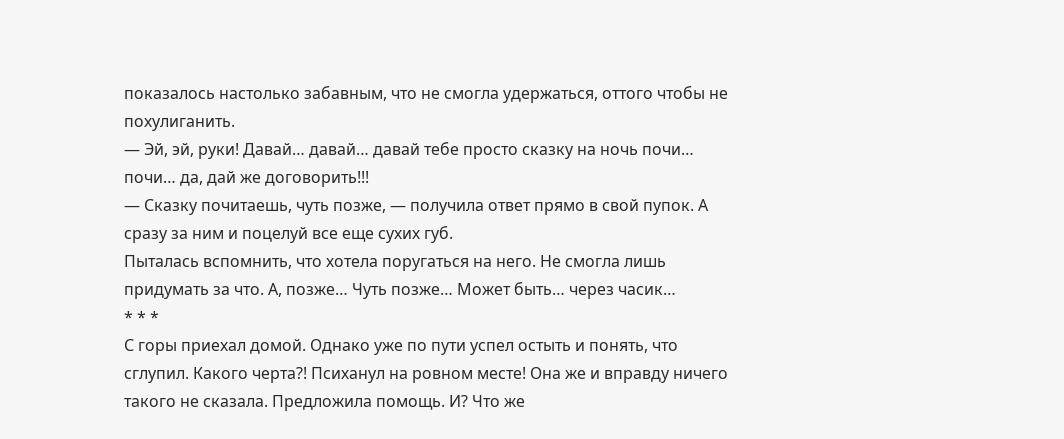показалось настолько забавным, что не смогла удержаться, оттого чтобы не похулиганить.
— Эй, эй, руки! Давай… давай… давай тебе просто сказку на ночь почи… почи… да, дай же договорить!!!
— Сказку почитаешь, чуть позже, — получила ответ прямо в свой пупок. А сразу за ним и поцелуй все еще сухих губ.
Пыталась вспомнить, что хотела поругаться на него. Не смогла лишь придумать за что. А, позже… Чуть позже… Может быть… через часик…
* * *
С горы приехал домой. Однако уже по пути успел остыть и понять, что сглупил. Какого черта?! Психанул на ровном месте! Она же и вправду ничего такого не сказала. Предложила помощь. И? Что же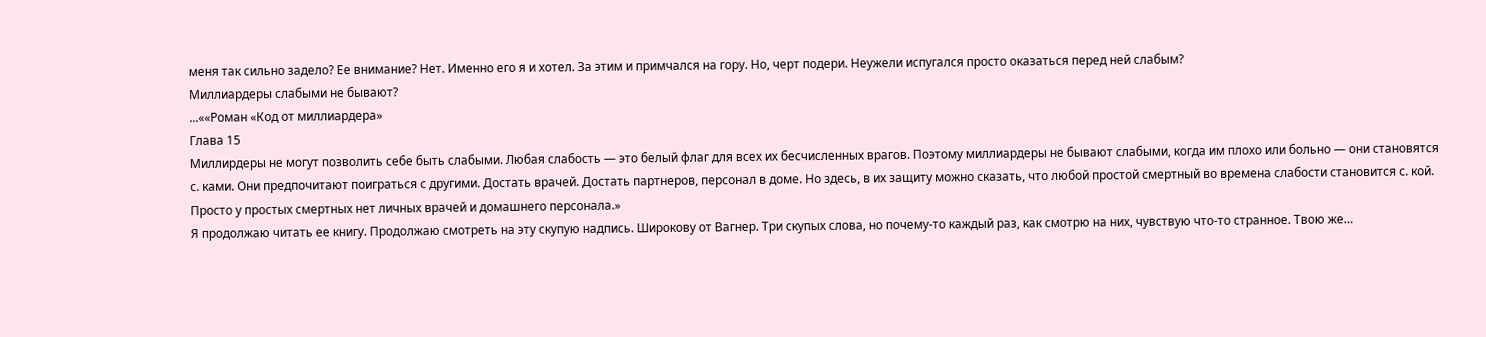меня так сильно задело? Ее внимание? Нет. Именно его я и хотел. За этим и примчался на гору. Но, черт подери. Неужели испугался просто оказаться перед ней слабым?
Миллиардеры слабыми не бывают?
...««Роман «Код от миллиардера»
Глава 15
Миллирдеры не могут позволить себе быть слабыми. Любая слабость — это белый флаг для всех их бесчисленных врагов. Поэтому миллиардеры не бывают слабыми, когда им плохо или больно — они становятся с. ками. Они предпочитают поиграться с другими. Достать врачей. Достать партнеров, персонал в доме. Но здесь, в их защиту можно сказать, что любой простой смертный во времена слабости становится с. кой. Просто у простых смертных нет личных врачей и домашнего персонала.»
Я продолжаю читать ее книгу. Продолжаю смотреть на эту скупую надпись. Широкову от Вагнер. Три скупых слова, но почему-то каждый раз, как смотрю на них, чувствую что-то странное. Твою же…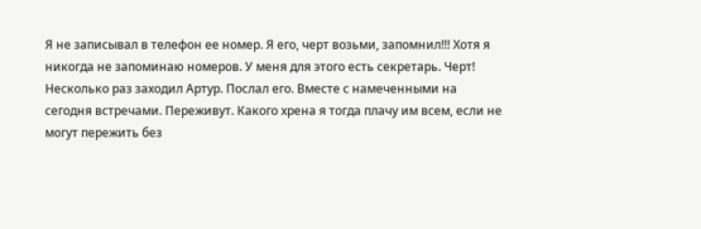Я не записывал в телефон ее номер. Я его, черт возьми, запомнил!!! Хотя я никогда не запоминаю номеров. У меня для этого есть секретарь. Черт!
Несколько раз заходил Артур. Послал его. Вместе с намеченными на сегодня встречами. Переживут. Какого хрена я тогда плачу им всем, если не могут пережить без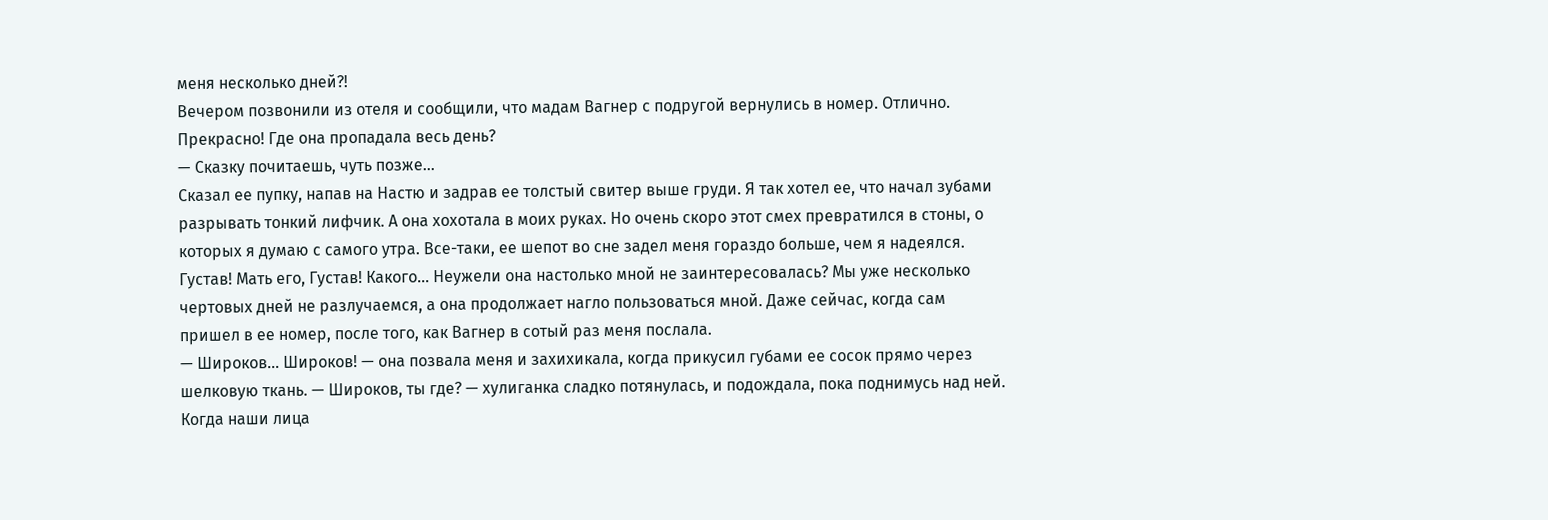меня несколько дней?!
Вечером позвонили из отеля и сообщили, что мадам Вагнер с подругой вернулись в номер. Отлично. Прекрасно! Где она пропадала весь день?
— Сказку почитаешь, чуть позже…
Сказал ее пупку, напав на Настю и задрав ее толстый свитер выше груди. Я так хотел ее, что начал зубами разрывать тонкий лифчик. А она хохотала в моих руках. Но очень скоро этот смех превратился в стоны, о которых я думаю с самого утра. Все-таки, ее шепот во сне задел меня гораздо больше, чем я надеялся. Густав! Мать его, Густав! Какого… Неужели она настолько мной не заинтересовалась? Мы уже несколько чертовых дней не разлучаемся, а она продолжает нагло пользоваться мной. Даже сейчас, когда сам пришел в ее номер, после того, как Вагнер в сотый раз меня послала.
— Широков… Широков! — она позвала меня и захихикала, когда прикусил губами ее сосок прямо через шелковую ткань. — Широков, ты где? — хулиганка сладко потянулась, и подождала, пока поднимусь над ней. Когда наши лица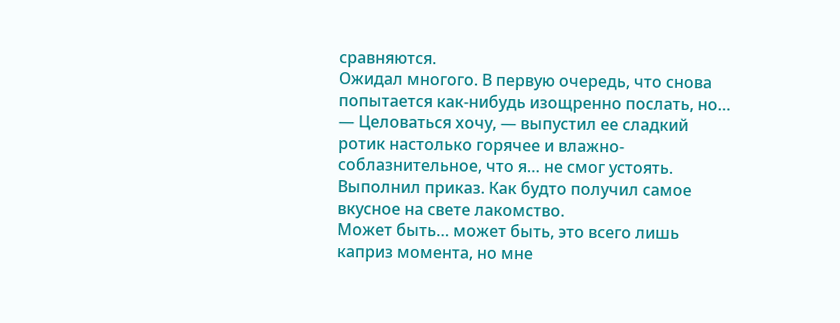сравняются.
Ожидал многого. В первую очередь, что снова попытается как-нибудь изощренно послать, но…
— Целоваться хочу, — выпустил ее сладкий ротик настолько горячее и влажно-соблазнительное, что я… не смог устоять. Выполнил приказ. Как будто получил самое вкусное на свете лакомство.
Может быть… может быть, это всего лишь каприз момента, но мне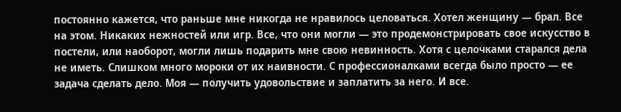постоянно кажется, что раньше мне никогда не нравилось целоваться. Хотел женщину — брал. Все на этом. Никаких нежностей или игр. Все, что они могли — это продемонстрировать свое искусство в постели, или наоборот, могли лишь подарить мне свою невинность. Хотя с целочками старался дела не иметь. Слишком много мороки от их наивности. С профессионалками всегда было просто — ее задача сделать дело. Моя — получить удовольствие и заплатить за него. И все.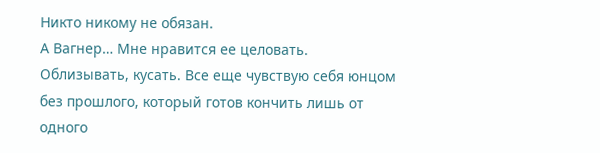Никто никому не обязан.
А Вагнер… Мне нравится ее целовать. Облизывать, кусать. Все еще чувствую себя юнцом без прошлого, который готов кончить лишь от одного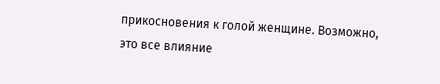прикосновения к голой женщине. Возможно, это все влияние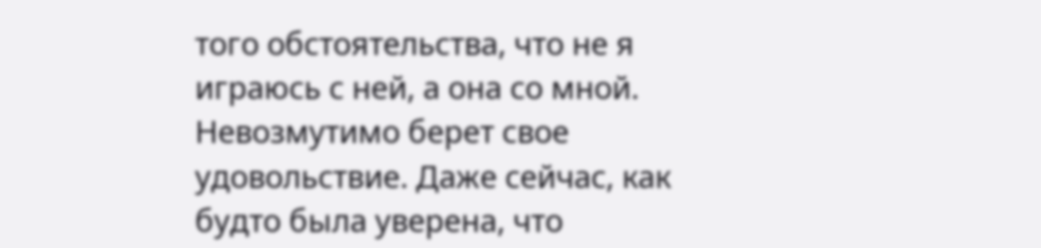того обстоятельства, что не я играюсь с ней, а она со мной. Невозмутимо берет свое удовольствие. Даже сейчас, как будто была уверена, что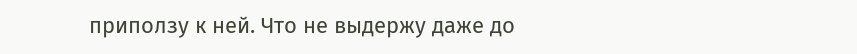приползу к ней. Что не выдержу даже до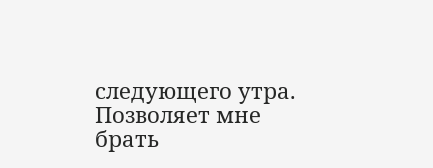следующего утра. Позволяет мне брать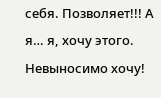себя. Позволяет!!! А я… я, хочу этого. Невыносимо хочу!